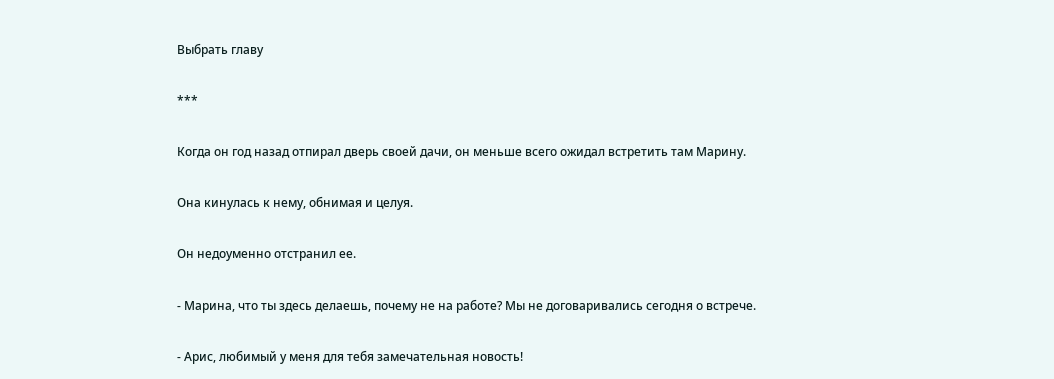Выбрать главу

***

Когда он год назад отпирал дверь своей дачи, он меньше всего ожидал встретить там Марину.

Она кинулась к нему, обнимая и целуя.

Он недоуменно отстранил ее.

- Марина, что ты здесь делаешь, почему не на работе? Мы не договаривались сегодня о встрече.

- Арис, любимый у меня для тебя замечательная новость!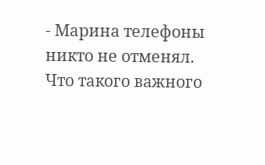- Марина телефоны никто не отменял. Что такого важного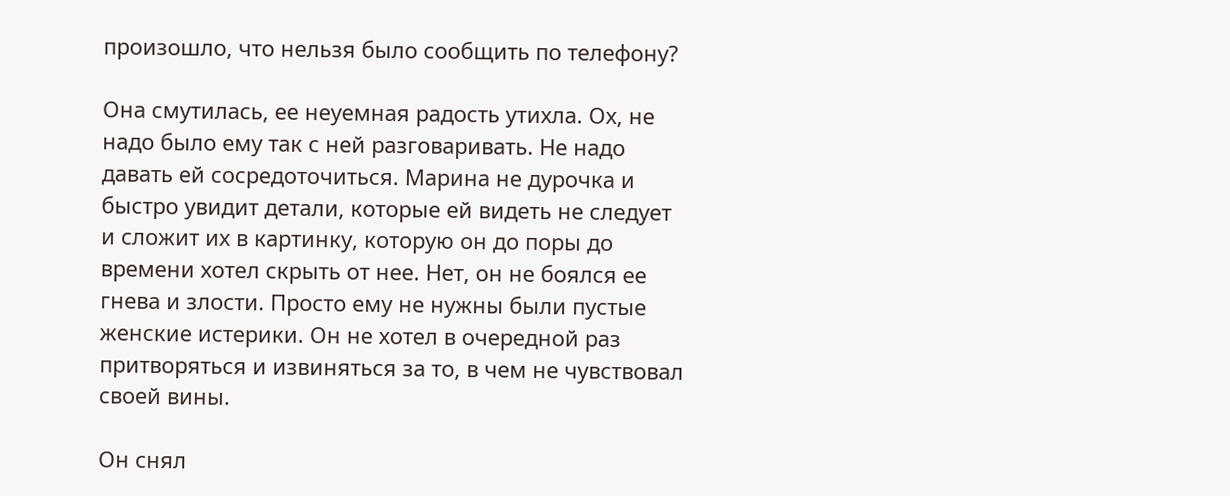произошло, что нельзя было сообщить по телефону?

Она смутилась, ее неуемная радость утихла. Ох, не надо было ему так с ней разговаривать. Не надо давать ей сосредоточиться. Марина не дурочка и быстро увидит детали, которые ей видеть не следует и сложит их в картинку, которую он до поры до времени хотел скрыть от нее. Нет, он не боялся ее гнева и злости. Просто ему не нужны были пустые женские истерики. Он не хотел в очередной раз притворяться и извиняться за то, в чем не чувствовал своей вины.

Он снял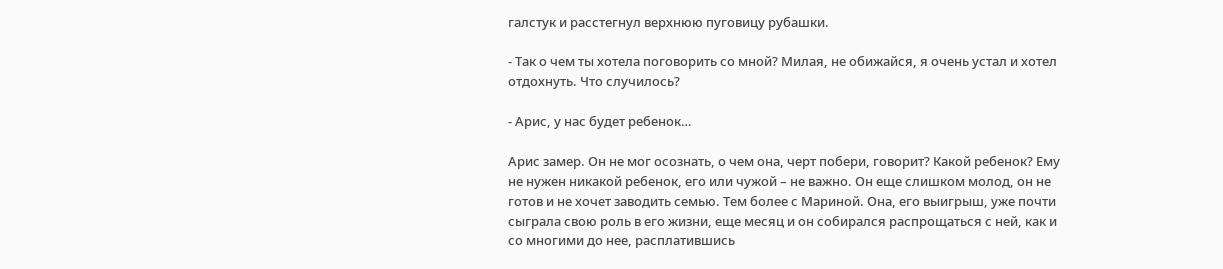галстук и расстегнул верхнюю пуговицу рубашки.

- Так о чем ты хотела поговорить со мной? Милая, не обижайся, я очень устал и хотел отдохнуть. Что случилось?

- Арис, у нас будет ребенок…

Арис замер. Он не мог осознать, о чем она, черт побери, говорит? Какой ребенок? Ему не нужен никакой ребенок, его или чужой – не важно. Он еще слишком молод, он не готов и не хочет заводить семью. Тем более с Мариной. Она, его выигрыш, уже почти сыграла свою роль в его жизни, еще месяц и он собирался распрощаться с ней, как и со многими до нее, расплатившись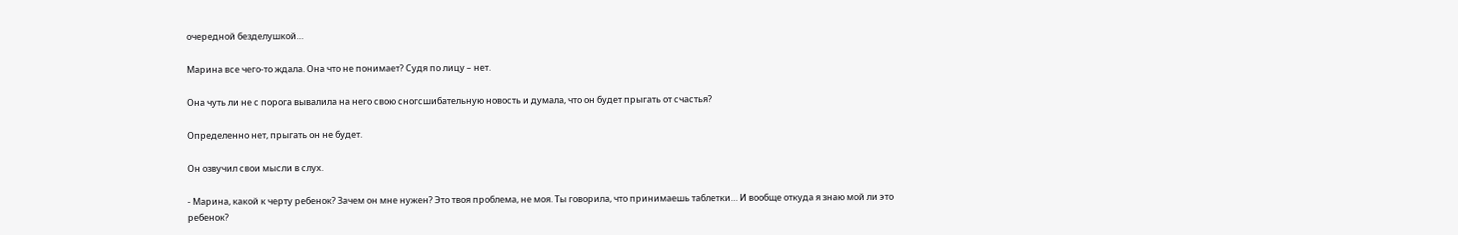очередной безделушкой…

Марина все чего-то ждала. Она что не понимает? Судя по лицу – нет.

Она чуть ли не с порога вывалила на него свою сногсшибательную новость и думала, что он будет прыгать от счастья?

Определенно нет, прыгать он не будет.

Он озвучил свои мысли в слух.

- Марина, какой к черту ребенок? Зачем он мне нужен? Это твоя проблема, не моя. Ты говорила, что принимаешь таблетки… И вообще откуда я знаю мой ли это ребенок?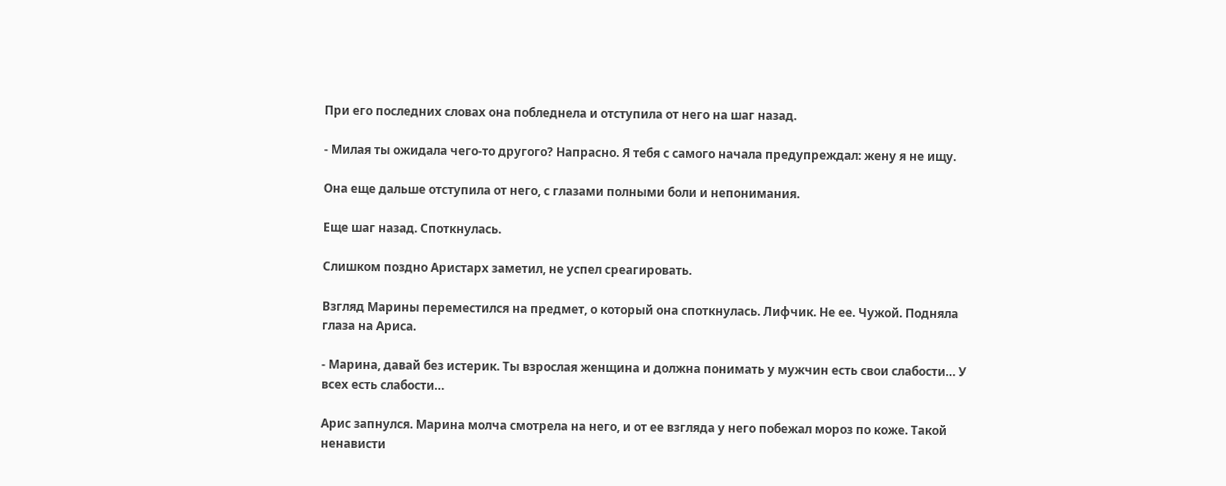При его последних словах она побледнела и отступила от него на шаг назад.

- Милая ты ожидала чего-то другого? Напрасно. Я тебя с самого начала предупреждал: жену я не ищу.

Она еще дальше отступила от него, с глазами полными боли и непонимания.

Еще шаг назад. Споткнулась.

Слишком поздно Аристарх заметил, не успел среагировать.

Взгляд Марины переместился на предмет, о который она споткнулась. Лифчик. Не ее. Чужой. Подняла глаза на Ариса.

- Марина, давай без истерик. Ты взрослая женщина и должна понимать у мужчин есть свои слабости… У всех есть слабости…

Арис запнулся. Марина молча смотрела на него, и от ее взгляда у него побежал мороз по коже. Такой ненависти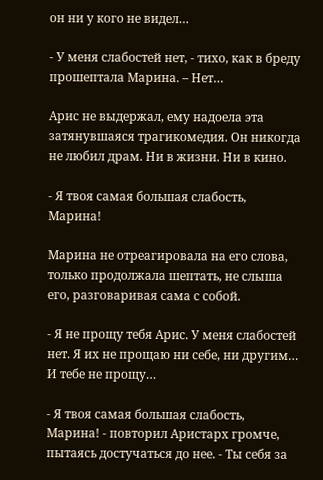он ни у кого не видел…

- У меня слабостей нет, - тихо, как в бреду прошептала Марина. – Нет…

Арис не выдержал, ему надоела эта затянувшаяся трагикомедия. Он никогда не любил драм. Ни в жизни. Ни в кино.

- Я твоя самая большая слабость, Марина!

Марина не отреагировала на его слова, только продолжала шептать, не слыша его, разговаривая сама с собой.

- Я не прощу тебя Арис. У меня слабостей нет. Я их не прощаю ни себе, ни другим… И тебе не прощу…

- Я твоя самая большая слабость, Марина! - повторил Аристарх громче, пытаясь достучаться до нее. - Ты себя за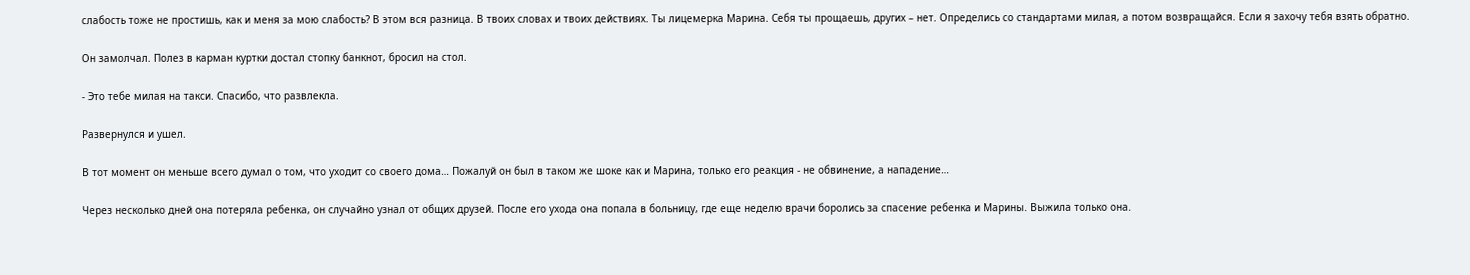слабость тоже не простишь, как и меня за мою слабость? В этом вся разница. В твоих словах и твоих действиях. Ты лицемерка Марина. Себя ты прощаешь, других – нет. Определись со стандартами милая, а потом возвращайся. Если я захочу тебя взять обратно.

Он замолчал. Полез в карман куртки достал стопку банкнот, бросил на стол.

- Это тебе милая на такси. Спасибо, что развлекла.

Развернулся и ушел.

В тот момент он меньше всего думал о том, что уходит со своего дома… Пожалуй он был в таком же шоке как и Марина, только его реакция - не обвинение, а нападение…

Через несколько дней она потеряла ребенка, он случайно узнал от общих друзей. После его ухода она попала в больницу, где еще неделю врачи боролись за спасение ребенка и Марины. Выжила только она.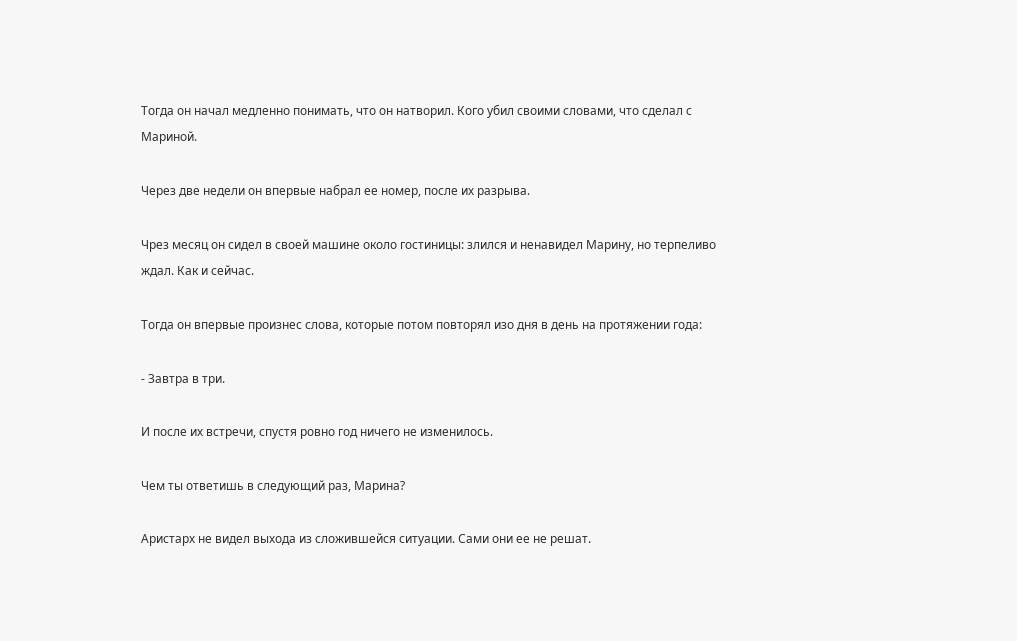Тогда он начал медленно понимать, что он натворил. Кого убил своими словами, что сделал с Мариной.

Через две недели он впервые набрал ее номер, после их разрыва.

Чрез месяц он сидел в своей машине около гостиницы: злился и ненавидел Марину, но терпеливо ждал. Как и сейчас.

Тогда он впервые произнес слова, которые потом повторял изо дня в день на протяжении года:

- Завтра в три.

И после их встречи, спустя ровно год ничего не изменилось.

Чем ты ответишь в следующий раз, Марина?

Аристарх не видел выхода из сложившейся ситуации. Сами они ее не решат.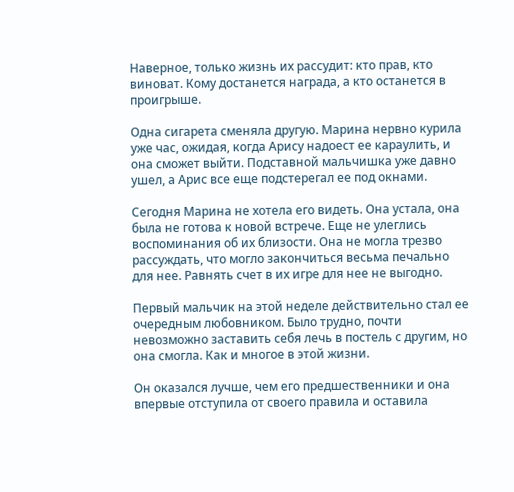Наверное, только жизнь их рассудит: кто прав, кто виноват. Кому достанется награда, а кто останется в проигрыше.

Одна сигарета сменяла другую. Марина нервно курила уже час, ожидая, когда Арису надоест ее караулить, и она сможет выйти. Подставной мальчишка уже давно ушел, а Арис все еще подстерегал ее под окнами.

Сегодня Марина не хотела его видеть. Она устала, она была не готова к новой встрече. Еще не улеглись воспоминания об их близости. Она не могла трезво рассуждать, что могло закончиться весьма печально для нее. Равнять счет в их игре для нее не выгодно.

Первый мальчик на этой неделе действительно стал ее очередным любовником. Было трудно, почти невозможно заставить себя лечь в постель с другим, но она смогла. Как и многое в этой жизни.

Он оказался лучше, чем его предшественники и она впервые отступила от своего правила и оставила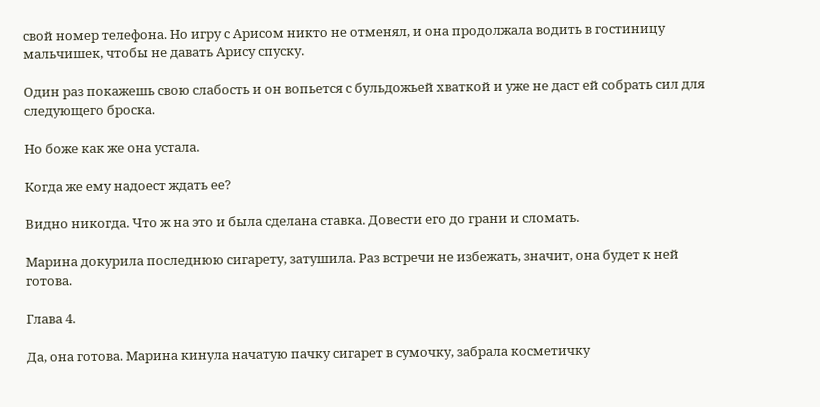свой номер телефона. Но игру с Арисом никто не отменял, и она продолжала водить в гостиницу мальчишек, чтобы не давать Арису спуску.

Один раз покажешь свою слабость и он вопьется с бульдожьей хваткой и уже не даст ей собрать сил для следующего броска.

Но боже как же она устала.

Когда же ему надоест ждать ее?

Видно никогда. Что ж на это и была сделана ставка. Довести его до грани и сломать.

Марина докурила последнюю сигарету, затушила. Раз встречи не избежать, значит, она будет к ней готова.

Глава 4.

Да, она готова. Марина кинула начатую пачку сигарет в сумочку, забрала косметичку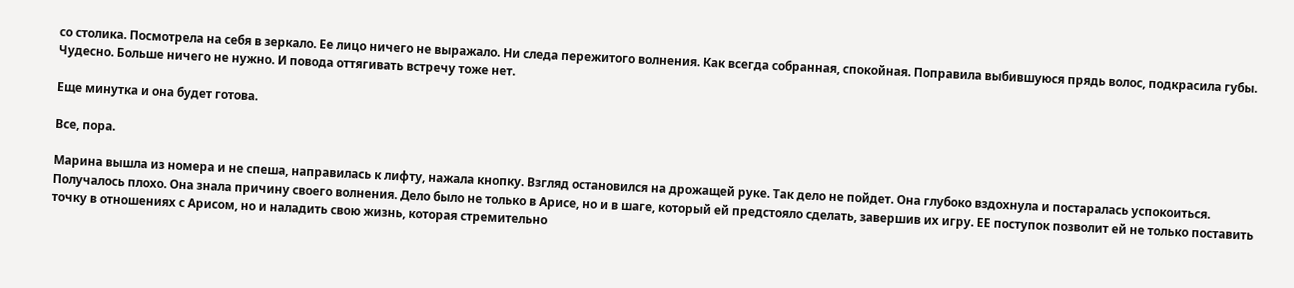со столика. Посмотрела на себя в зеркало. Ее лицо ничего не выражало. Ни следа пережитого волнения. Как всегда собранная, спокойная. Поправила выбившуюся прядь волос, подкрасила губы. Чудесно. Больше ничего не нужно. И повода оттягивать встречу тоже нет.

Еще минутка и она будет готова.

Все, пора.

Марина вышла из номера и не спеша, направилась к лифту, нажала кнопку. Взгляд остановился на дрожащей руке. Так дело не пойдет. Она глубоко вздохнула и постаралась успокоиться. Получалось плохо. Она знала причину своего волнения. Дело было не только в Арисе, но и в шаге, который ей предстояло сделать, завершив их игру. ЕЕ поступок позволит ей не только поставить точку в отношениях с Арисом, но и наладить свою жизнь, которая стремительно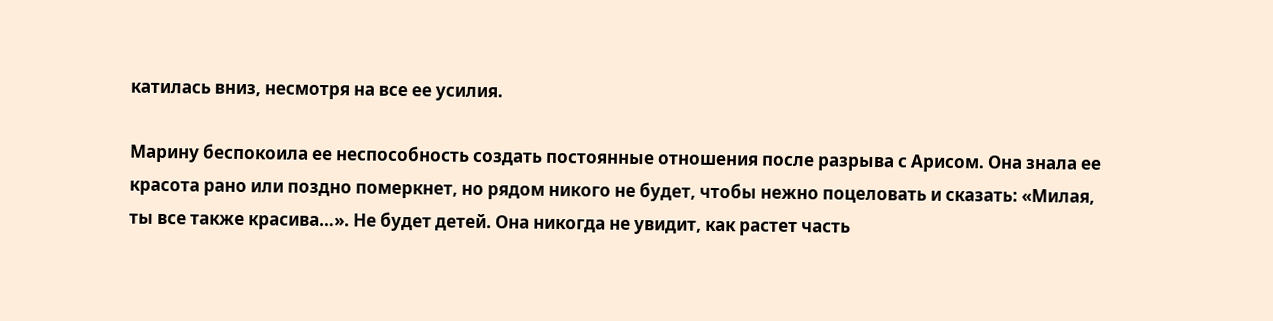катилась вниз, несмотря на все ее усилия.

Марину беспокоила ее неспособность создать постоянные отношения после разрыва с Арисом. Она знала ее красота рано или поздно померкнет, но рядом никого не будет, чтобы нежно поцеловать и сказать: «Милая, ты все также красива…». Не будет детей. Она никогда не увидит, как растет часть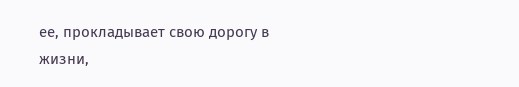ее, прокладывает свою дорогу в жизни,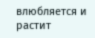влюбляется и растит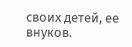своих детей, ее внуков.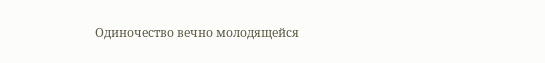Одиночество вечно молодящейся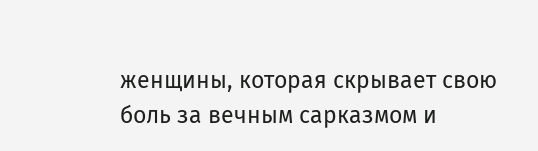женщины, которая скрывает свою боль за вечным сарказмом и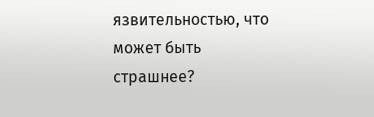язвительностью, что может быть страшнее?